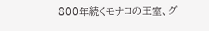800年続くモナコの王室、グ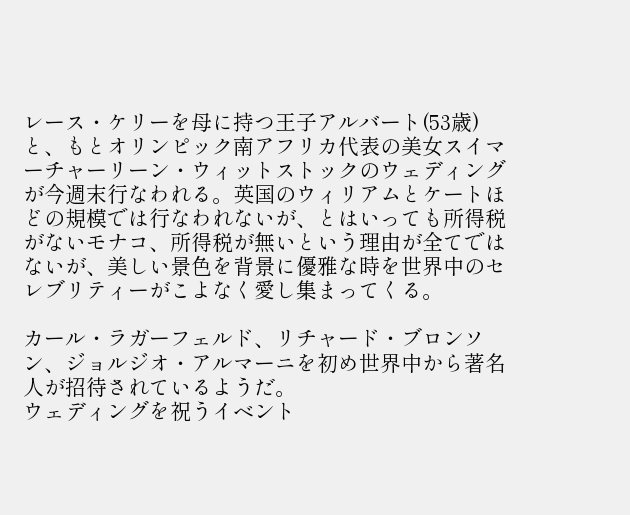レース・ケリーを母に持つ王子アルバート(53歳)と、もとオリンピック南アフリカ代表の美女スイマーチャーリーン・ウィットストックのウェディングが今週末行なわれる。英国のウィリアムとケートほどの規模では行なわれないが、とはいっても所得税がないモナコ、所得税が無いという理由が全てではないが、美しい景色を背景に優雅な時を世界中のセレブリティーがこよなく愛し集まってくる。

カール・ラガーフェルド、リチャード・ブロンソン、ジョルジオ・アルマーニを初め世界中から著名人が招待されているようだ。
ウェディングを祝うイベント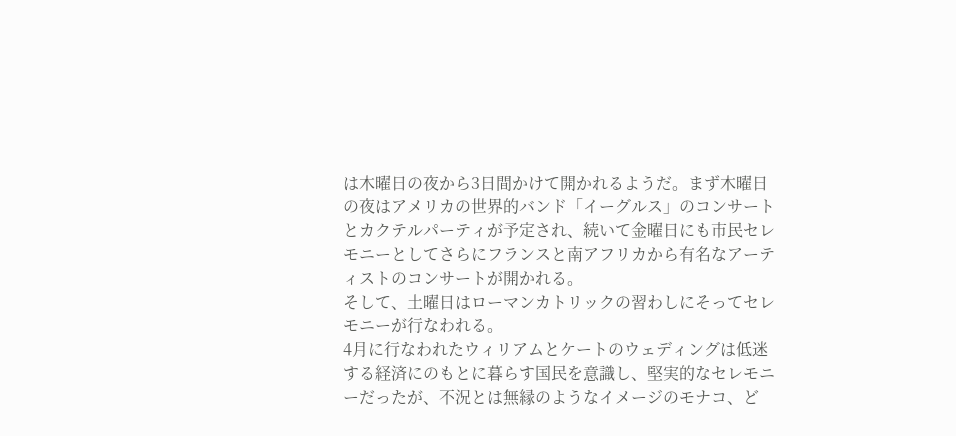は木曜日の夜から3日間かけて開かれるようだ。まず木曜日の夜はアメリカの世界的バンド「イーグルス」のコンサートとカクテルパーティが予定され、続いて金曜日にも市民セレモニーとしてさらにフランスと南アフリカから有名なアーティストのコンサートが開かれる。
そして、土曜日はローマンカトリックの習わしにそってセレモニーが行なわれる。
4月に行なわれたウィリアムとケートのウェディングは低迷する経済にのもとに暮らす国民を意識し、堅実的なセレモニーだったが、不況とは無縁のようなイメージのモナコ、ど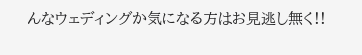んなウェディングか気になる方はお見逃し無く!!